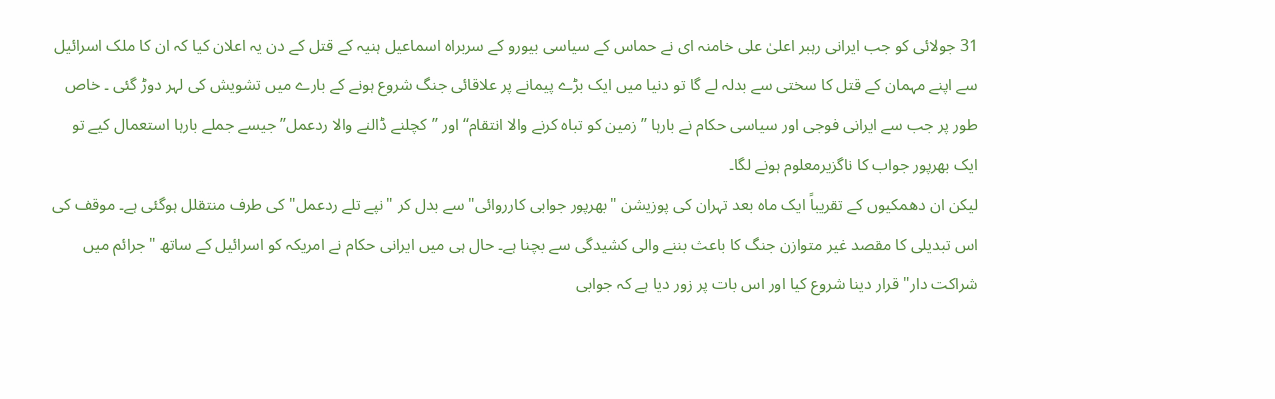31 جولائی کو جب ایرانی رہبر اعلیٰ علی خامنہ ای نے حماس کے سیاسی بیورو کے سربراہ اسماعیل ہنیہ کے قتل کے دن یہ اعلان کیا کہ ان کا ملک اسرائیل سے اپنے مہمان کے قتل کا سختی سے بدلہ لے گا تو دنیا میں ایک بڑے پیمانے پر علاقائی جنگ شروع ہونے کے بارے میں تشویش کی لہر دوڑ گئی ۔ خاص طور پر جب سے ایرانی فوجی اور سیاسی حکام نے بارہا ’’ زمین کو تباہ کرنے والا انتقام‘‘ اور ’’کچلنے ڈالنے والا ردعمل’’ جیسے جملے بارہا استعمال کیے تو ایک بھرپور جواب کا ناگزیرمعلوم ہونے لگا۔
لیکن ان دھمکیوں کے تقریباً ایک ماہ بعد تہران کی پوزیشن "بھرپور جوابی کارروائی" سے بدل کر "نپے تلے ردعمل" کی طرف منتقلل ہوگئی ہے۔ موقف کی اس تبدیلی کا مقصد غیر متوازن جنگ کا باعث بننے والی کشیدگی سے بچنا ہے۔ حال ہی میں ایرانی حکام نے امریکہ کو اسرائیل کے ساتھ "جرائم میں شراکت دار" قرار دینا شروع کیا اور اس بات پر زور دیا ہے کہ جوابی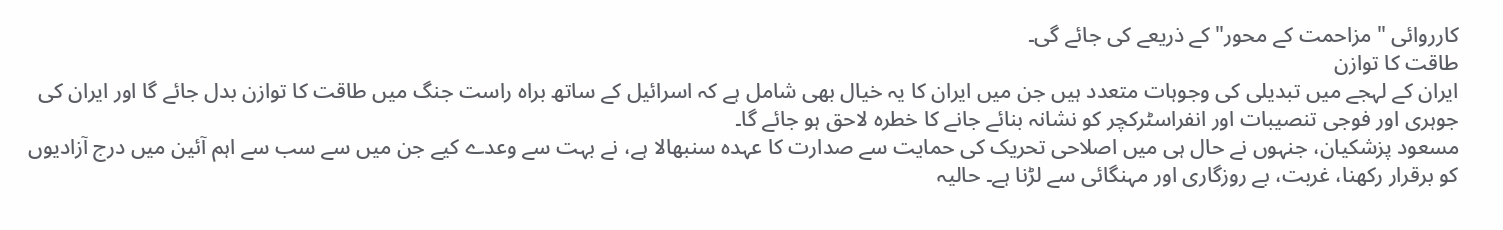کارروائی "مزاحمت کے محور" کے ذریعے کی جائے گی۔
طاقت کا توازن
ایران کے لہجے میں تبدیلی کی وجوہات متعدد ہیں جن میں ایران کا یہ خیال بھی شامل ہے کہ اسرائیل کے ساتھ براہ راست جنگ میں طاقت کا توازن بدل جائے گا اور ایران کی جوہری اور فوجی تنصیبات اور انفراسٹرکچر کو نشانہ بنائے جانے کا خطرہ لاحق ہو جائے گا۔
مسعود پزشکیان، جنہوں نے حال ہی میں اصلاحی تحریک کی حمایت سے صدارت کا عہدہ سنبھالا ہے، نے بہت سے وعدے کیے جن میں سے سب سے اہم آئین میں درج آزادیوں کو برقرار رکھنا، غربت، بے روزگاری اور مہنگائی سے لڑنا ہے۔ حالیہ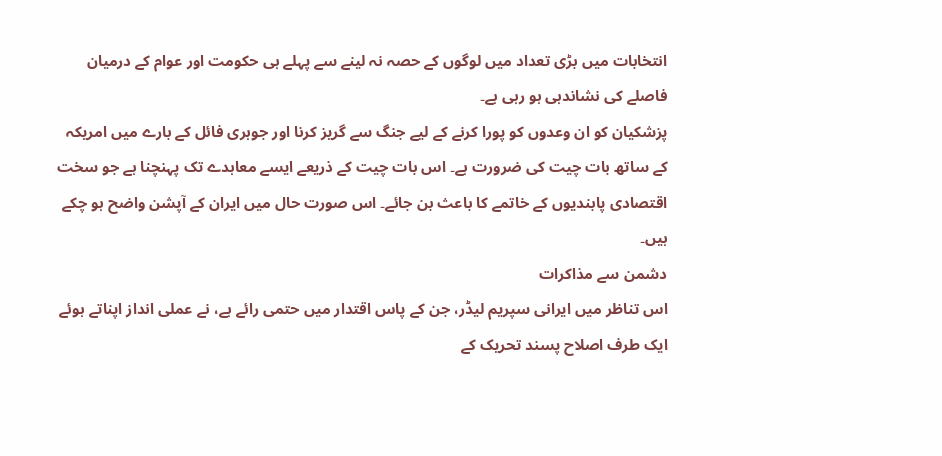انتخابات میں بڑی تعداد میں لوگوں کے حصہ نہ لینے سے پہلے ہی حکومت اور عوام کے درمیان فاصلے کی نشاندہی ہو رہی ہے۔
پزشکیان کو ان وعدوں کو پورا کرنے کے لیے جنگ سے گریز کرنا اور جوہری فائل کے بارے میں امریکہ کے ساتھ بات چیت کی ضرورت ہے۔ اس بات چیت کے ذریعے ایسے معاہدے تک پہنچنا ہے جو سخت اقتصادی پابندیوں کے خاتمے کا باعث بن جائے۔ اس صورت حال میں ایران کے آپشن واضح ہو چکے ہیں۔
دشمن سے مذاکرات
اس تناظر میں ایرانی سپریم لیڈر، جن کے پاس اقتدار میں حتمی رائے ہے، نے عملی انداز اپناتے ہوئے ایک طرف اصلاح پسند تحریک کے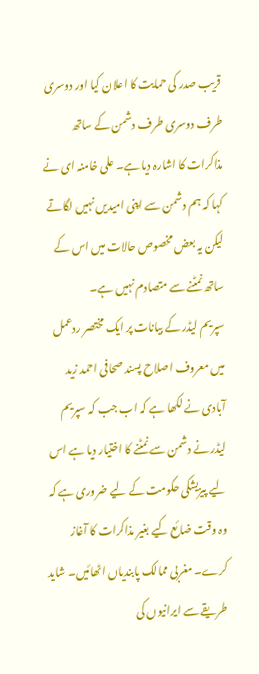قریب صدر کی حمایت کا اعلان کیا اور دوسری طرف دوسری طرف دشمن کے ساتھ مذاکرات کا اشارہ دیا ہے۔ علی خامنہ ای نے کہا کہ ہم دشمن سے اپنی امیدیں نہیں لگاتے لیکن یہ بعض مخصوص حالات میں اس کے ساتھ نمٹنے سے متصادم نہیں ہے۔
سپریم لیڈر کے بیانات پر ایک مختصر ردعمل میں معروف اصلاح پسند صحافی احمد زید آبادی نے لکھا ہے کہ اب جب کہ سپریم لیڈر نے دشمن سے نمٹنے کا اختیار دیا ہے اس لیے پیزیشکی حکومت کے لیے ضروری ہے کہ وہ وقت ضائع کیے بغیر مذاکرات کا آغاز کرے۔ مغربی ممالک پابندیاں اٹھائیں۔ شاید طریقے سے ایرانیوں کی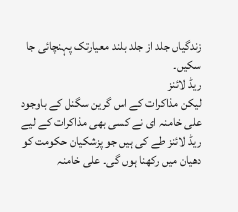زندگیاں جلد از جلد بلند معیارتک پہنچائی جا سکیں۔
ریڈ لائنز
لیکن مذاکرات کے اس گرین سگنل کے باوجود علی خامنہ ای نے کسی بھی مذاکرات کے لیے ریڈ لائنز طے کی ہیں جو پزشکیان حکومت کو دھیان میں رکھنا ہوں گی۔ علی خامنہ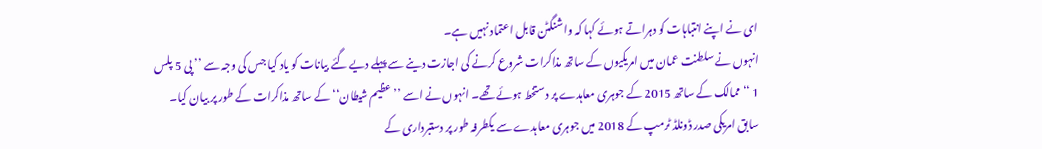ای نے اپنے انتباہات کو دہراتے ہوئے کہا کہ واشنگٹن قابل اعتماد نہیں ہے۔
انہوں نے سلطنت عمان میں امریکیوں کے ساتھ مذاکرات شروع کرنے کی اجازت دینے سے پہلے دیے گئے بیانات کو یاد کیا جس کی وجہ سے ’’ پی 5 پلس 1 ‘‘ ممالک کے ساتھ 2015 کے جوہری معاہدے پر دستخط ہوئے تھے۔ انہوں نے اسے ’’ عظیم شیطان‘‘ کے ساتھ مذاکرات کے طور پر بیان کیا۔
سابق امریکی صدر ڈونلڈ ٹرمپ کے 2018 میں جوہری معاہدے سے یکطرفہ طور پر دستبرداری کے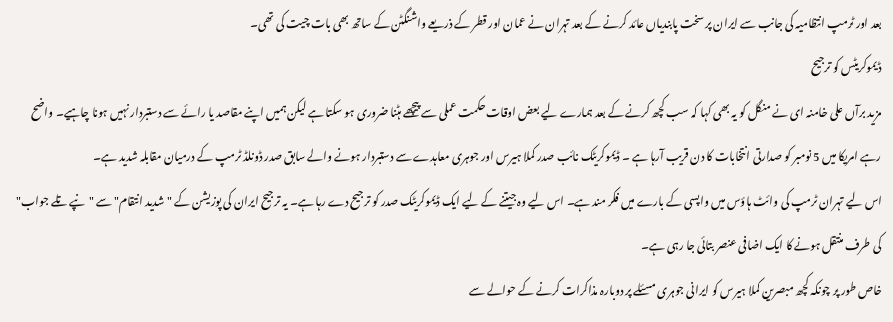بعد اور ٹرمپ انتظامیہ کی جانب سے ایران پر سخت پابندیاں عائد کرنے کے بعد تہران نے عمان اور قطر کے ذریعے واشنگٹن کے ساتھ بھی بات چیت کی تھی۔
ڈیموکریٹس کو ترجیح
مزید برآں علی خامنہ ای نے منگل کو یہ بھی کہا کہ سب کچھ کرنے کے بعد ہمارے لیے بعض اوقات حکمت عملی سے پیچھے ہٹنا ضروری ہو سکتا ہے لیکن ہمیں اپنے مقاصد یا رائے سے دستبردار نہیں ہونا چاہیے۔ واضح رہے امریکا میں 5 نومبر کو صدارتی انتخابات کا دن قریب آرہا ہے ۔ ڈیموکریٹک نائب صدر کملا ہیرس اور جوہری معاہدے سے دستبردار ہونے والے سابق صدر ڈونلڈ ٹرمپ کے درمیان مقابلہ شدید ہے۔
اس لیے تہران ٹرمپ کی وائٹ ہاؤس میں واپسی کے بارے میں فکر مند ہے۔ اس لیے وہ جیتنے کے لیے ایک ڈیموکریٹک صدر کو ترجیح دے رہا ہے۔ یہ ترجیح ایران کی پوزیشن کے "شدید انتقام" سے "نپے تلے جواب" کی طرف منتقل ہونے کا ایک اضافی عنصر بتائی جا رہی ہے۔
خاص طور پر چونکہ کچھ مبصرین کملا ہیرس کو ایرانی جوہری مسئلے پر دوبارہ مذاکرات کرنے کے حوالے سے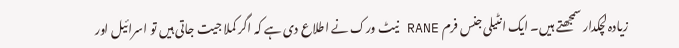زیادہ لچکدار سمجھتے ہیں۔ ایک انٹیلی جنس فرم RANE نیٹ ورک نے اطلاع دی ہے کہ اگر کملا جیت جاتی ہیں تو اسرائیل اور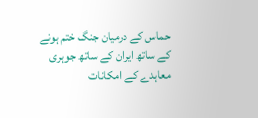حماس کے درمیان جنگ ختم ہونے کے ساتھ ایران کے ساتھ جوہری معاہدے کے امکانات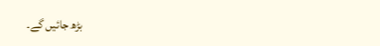بڑھ جائیں گے۔